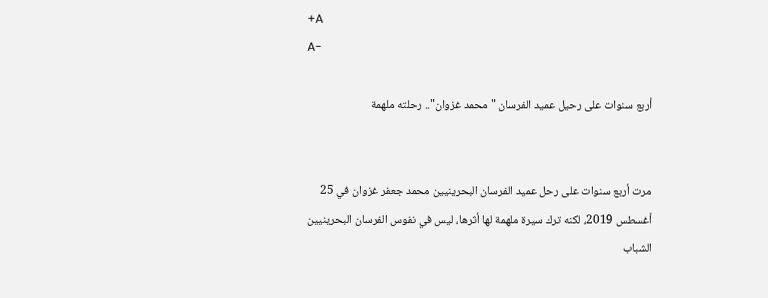+A
A-

أربع سنوات على رحيل عميد الفرسان "محمد غزوان".. رحلته ملهمة


مرت أربع سنوات على رحل عميد الفرسان البحرينيين محمد جعفر غزوان في 25 أغسطس 2019، لكنه ترك سيرة ملهمة لها أثرها، ليس في نفوس الفرسان البحرينيين الشباب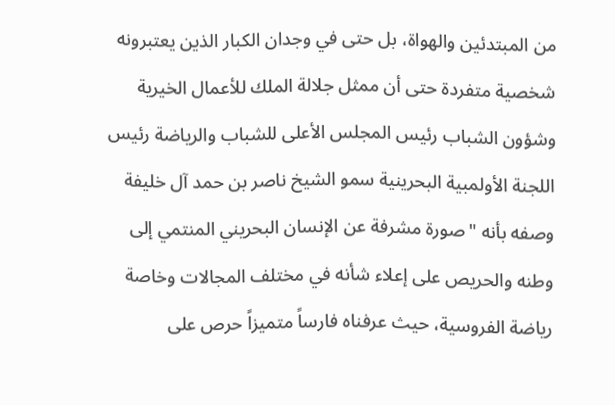من المبتدئين والهواة، بل حتى في وجدان الكبار الذين يعتبرونه شخصية متفردة حتى أن ممثل جلالة الملك للأعمال الخيرية وشؤون الشباب رئيس المجلس الأعلى للشباب والرياضة رئيس اللجنة الأولمبية البحرينية سمو الشيخ ناصر بن حمد آل خليفة وصفه بأنه "صورة مشرفة عن الإنسان البحريني المنتمي إلى وطنه والحريص على إعلاء شأنه في مختلف المجالات وخاصة رياضة الفروسية، حيث عرفناه فارساً متميزاً حرص على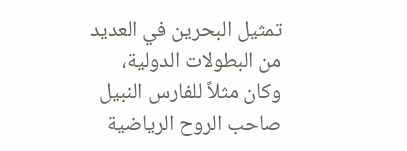تمثيل البحرين في العديد من البطولات الدولية، وكان مثلاً للفارس النبيل صاحب الروح الرياضية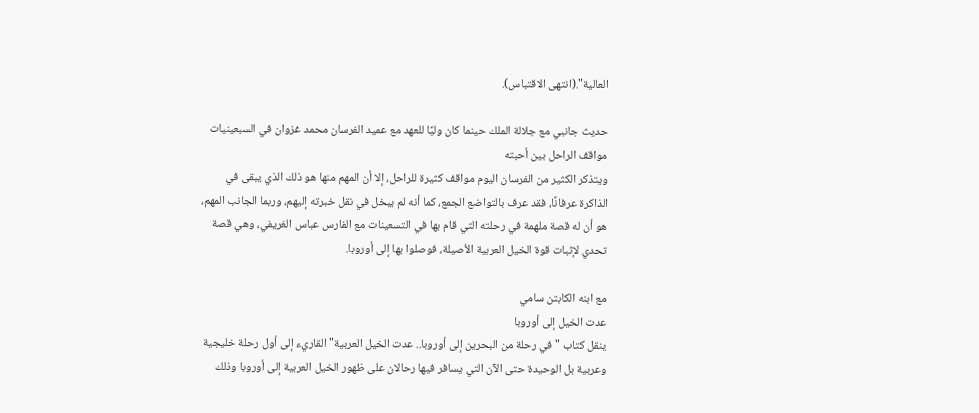العالية".(انتهى الاقتباس).

حديث جانبي مع جلالة الملك حينما كان وليًا للعهد مع عميد الفرسان محمد غزوان في السبعينيات
مواقف الراحل بين أحبته
ويتذكر الكثير من الفرسان اليوم مواقف كثيرة للراحل، إلا أن المهم منها هو ذلك الذي يبقى في الذاكرة عرفانًا، فقد عرف بالتواضع الجمع، كما أنه لم يبخل في نقل خبرته إليهم، وربما الجانب المهم، هو أن له قصة ملهمة في رحلته التي قام بها في التسعينات مع الفارس عباس الغريفي، وهي قصة تحدي لإثبات قوة الخيل العربية الأصيلة، فوصلوا بها إلى أوروبا.

مع ابنه الكابتن سامي
عدت الخيل إلى أوروبا
ينقل كتاب "في رحلة من البحرين إلى أوروبا.. عدت الخيل العربية" القاريء إلى أول رحلة خليجية وعربية بل الوحيدة حتى الآن التي يسافر فيها رحالان على ظهور الخيل العربية إلى أوروبا وذلك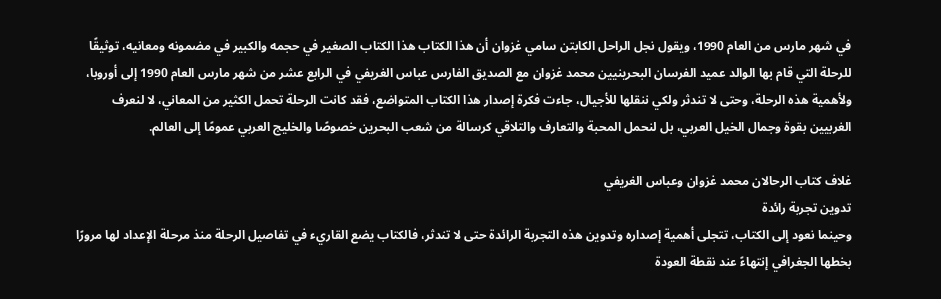في شهر مارس من العام 1990، ويقول نجل الراحل الكابتن سامي غزوان أن هذا الكتاب هذا الكتاب الصغير في حجمه والكبير في مضمونه ومعانيه، توثيقًا للرحلة التي قام بها الوالد عميد الفرسان البحرينيين محمد غزوان مع الصديق الفارس عباس الغريفي في الرابع عشر من شهر مارس العام 1990 إلى أوروبا، ولأهمية هذه الرحلة، وحتى لا تندثر ولكي ننقلها للأجيال، جاءت فكرة إصدار هذا الكتاب المتواضع، فقد كانت الرحلة تحمل الكثير من المعاني، لا لنعرف الغربيين بقوة وجمال الخيل العربي، بل لنحمل المحبة والتعارف والتلاقي كرسالة من شعب البحرين خصوصًا والخليج العربي عمومًا إلى العالم.

غلاف كتاب الرحالان محمد غزوان وعباس الغريفي
تدوين تجربة رائدة
وحينما نعود إلى الكتاب، تتجلى أهمية إصداره وتدوين هذه التجربة الرائدة حتى لا تندثر، فالكتاب يضع القاريء في تفاصيل الرحلة منذ مرحلة الإعداد لها مرورًا بخطها الجغرافي إنتهاءً عند نقطة العودة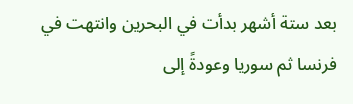بعد ستة أشهر بدأت في البحرين وانتهت في فرنسا ثم سوريا وعودةً إلى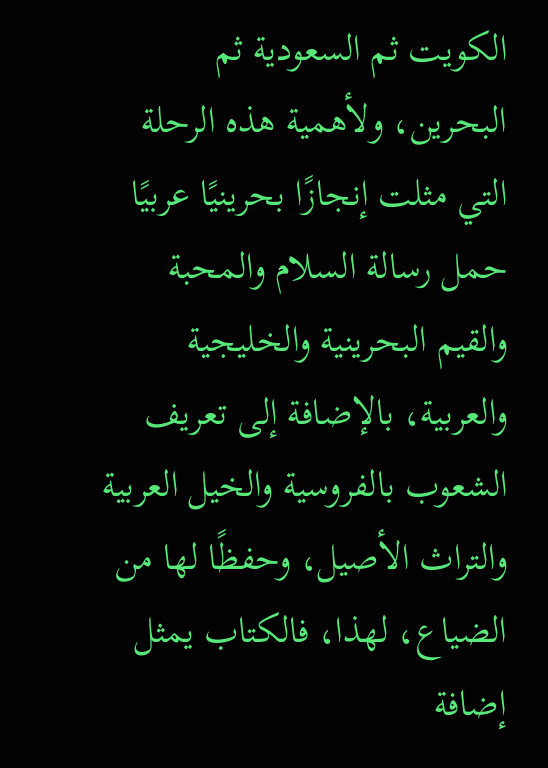الكويت ثم السعودية ثم البحرين، ولأهمية هذه الرحلة التي مثلت إنجازًا بحرينيًا عربيًا حمل رسالة السلام والمحبة والقيم البحرينية والخليجية والعربية، بالإضافة إلى تعريف الشعوب بالفروسية والخيل العربية والتراث الأصيل، وحفظًا لها من الضياع، لهذا، فالكتاب يمثل إضافة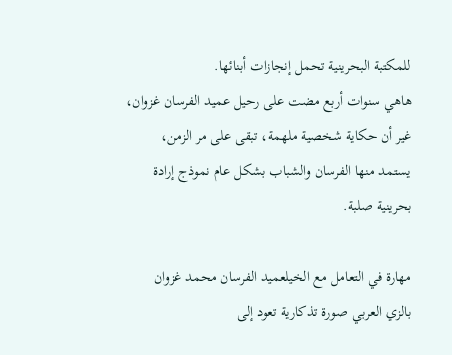للمكتبة البحرينية تحمل إنجازات أبنائها.
هاهي سنوات أربع مضت على رحيل عميد الفرسان غزوان، غير أن حكاية شخصية ملهمة، تبقى على مر الزمن، يستمد منها الفرسان والشباب بشكل عام نموذج إرادة بحرينية صلبة.

مهارة في التعامل مع الخيلعميد الفرسان محمد غزوان بالزي العربي صورة تذكارية تعود إلى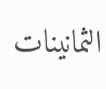الثمانينات